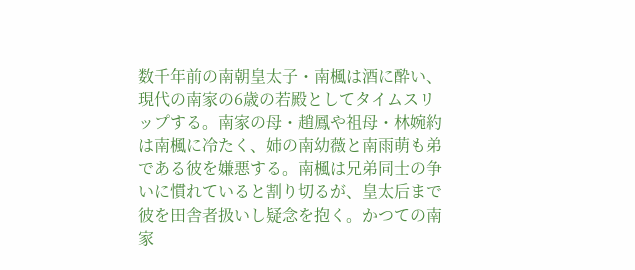数千年前の南朝皇太子・南楓は酒に酔い、現代の南家の6歳の若殿としてタイムスリップする。南家の母・趙鳳や祖母・林婉約は南楓に冷たく、姉の南幼薇と南雨萌も弟である彼を嫌悪する。南楓は兄弟同士の争いに慣れていると割り切るが、皇太后まで彼を田舎者扱いし疑念を抱く。かつての南家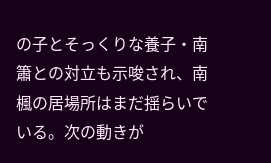の子とそっくりな養子・南簫との対立も示唆され、南楓の居場所はまだ揺らいでいる。次の動きが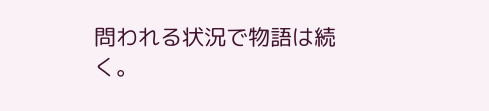問われる状況で物語は続く。